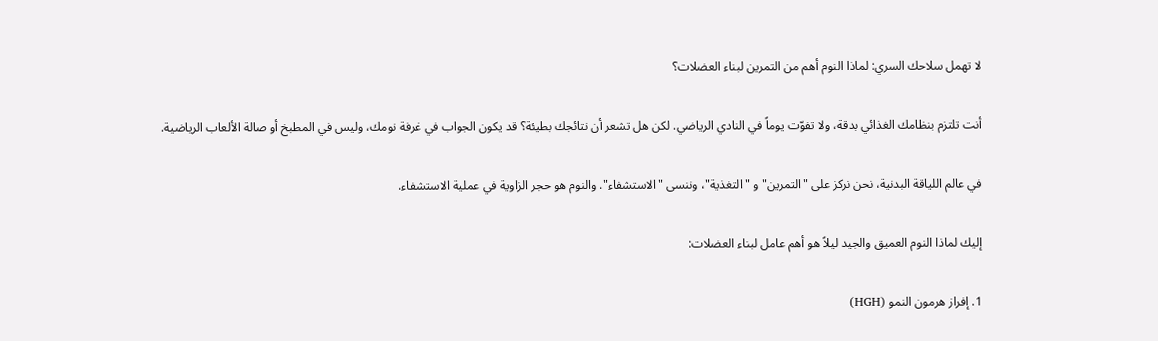لا تهمل سلاحك السري: لماذا النوم أهم من التمرين لبناء العضلات؟

أنت تلتزم بنظامك الغذائي بدقة، ولا تفوّت يوماً في النادي الرياضي. لكن هل تشعر أن نتائجك بطيئة؟ قد يكون الجواب في غرفة نومك، وليس في المطبخ أو صالة الألعاب الرياضية.

في عالم اللياقة البدنية، نحن نركز على "التمرين" و "التغذية"، وننسى "الاستشفاء". والنوم هو حجر الزاوية في عملية الاستشفاء.

إليك لماذا النوم العميق والجيد ليلاً هو أهم عامل لبناء العضلات:

1. إفراز هرمون النمو (HGH)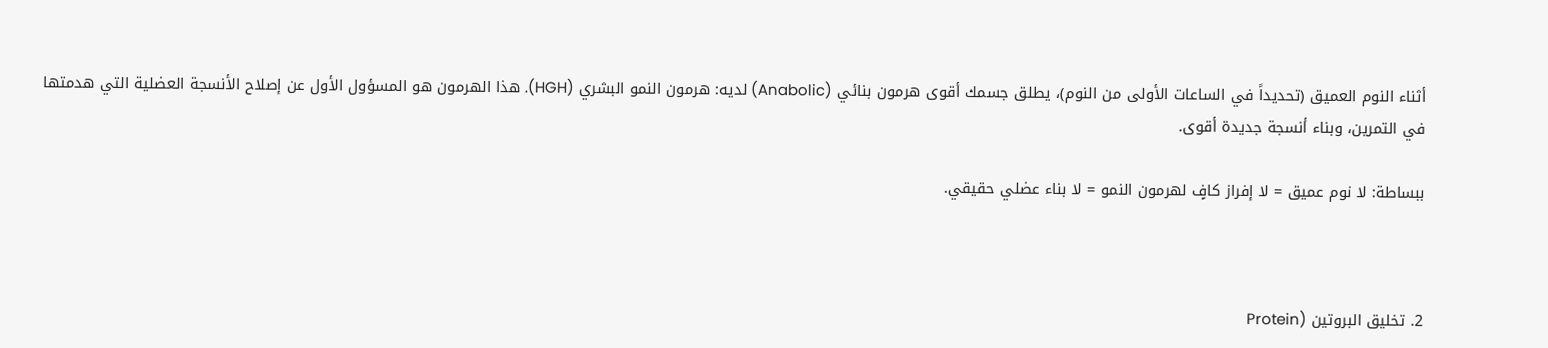أثناء النوم العميق (تحديداً في الساعات الأولى من النوم)، يطلق جسمك أقوى هرمون بنائي (Anabolic) لديه: هرمون النمو البشري (HGH). هذا الهرمون هو المسؤول الأول عن إصلاح الأنسجة العضلية التي هدمتها في التمرين، وبناء أنسجة جديدة أقوى.

ببساطة: لا نوم عميق = لا إفراز كافٍ لهرمون النمو = لا بناء عضلي حقيقي.



2. تخليق البروتين (Protein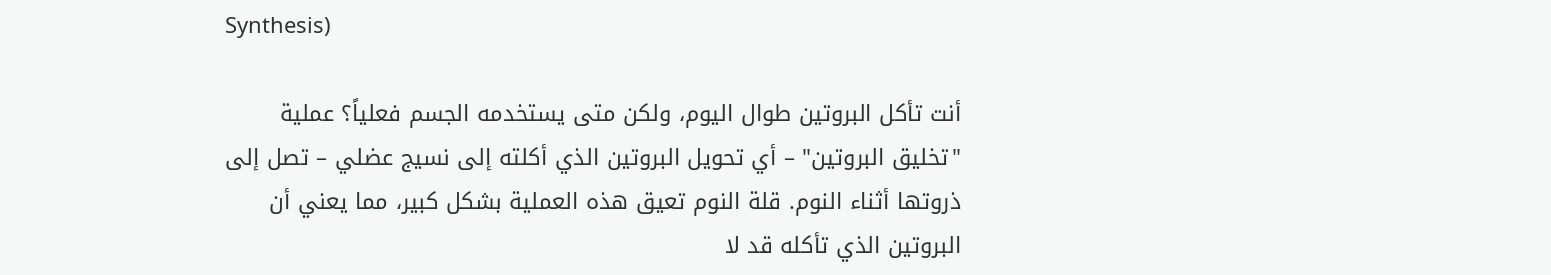Synthesis)

أنت تأكل البروتين طوال اليوم، ولكن متى يستخدمه الجسم فعلياً؟ عملية "تخليق البروتين" – أي تحويل البروتين الذي أكلته إلى نسيج عضلي – تصل إلى ذروتها أثناء النوم. قلة النوم تعيق هذه العملية بشكل كبير، مما يعني أن البروتين الذي تأكله قد لا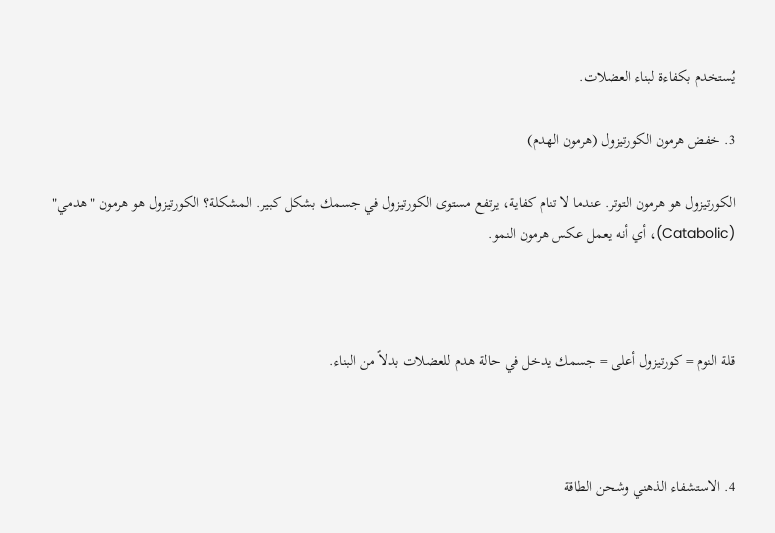يُستخدم بكفاءة لبناء العضلات.

3. خفض هرمون الكورتيزول (هرمون الهدم)

الكورتيزول هو هرمون التوتر. عندما لا تنام كفاية، يرتفع مستوى الكورتيزول في جسمك بشكل كبير. المشكلة؟ الكورتيزول هو هرمون "هدمي" (Catabolic)، أي أنه يعمل عكس هرمون النمو.



قلة النوم = كورتيزول أعلى = جسمك يدخل في حالة هدم للعضلات بدلاً من البناء.



4. الاستشفاء الذهني وشحن الطاقة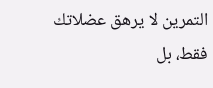التمرين لا يرهق عضلاتك فقط، بل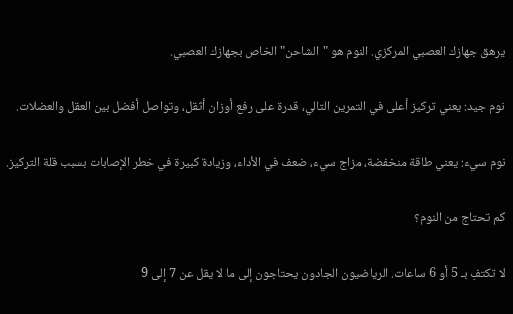يرهق جهازك العصبي المركزي. النوم هو "الشاحن" الخاص بجهازك العصبي.

نوم جيد: يعني تركيز أعلى في التمرين التالي، قدرة على رفع أوزان أثقل، وتواصل أفضل بين العقل والعضلات.

نوم سيء: يعني طاقة منخفضة، مزاج سيء، ضعف في الأداء، وزيادة كبيرة في خطر الإصابات بسبب قلة التركيز.

كم تحتاج من النوم؟

لا تكتفِ بـ 5 أو 6 ساعات. الرياضيون الجادون يحتاجون إلى ما لا يقل عن 7 إلى 9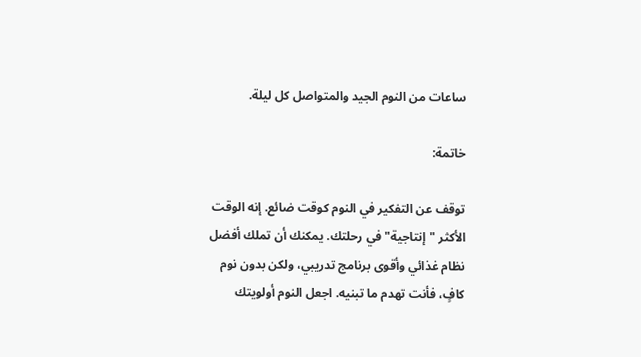ساعات من النوم الجيد والمتواصل كل ليلة.

خاتمة:

توقف عن التفكير في النوم كوقت ضائع. إنه الوقت الأكثر "إنتاجية" في رحلتك. يمكنك أن تملك أفضل نظام غذائي وأقوى برنامج تدريبي، ولكن بدون نوم كافٍ، فأنت تهدم ما تبنيه. اجعل النوم أولويتك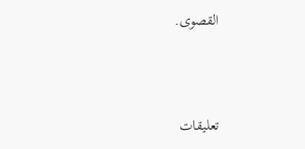القصوى.



تعليقات